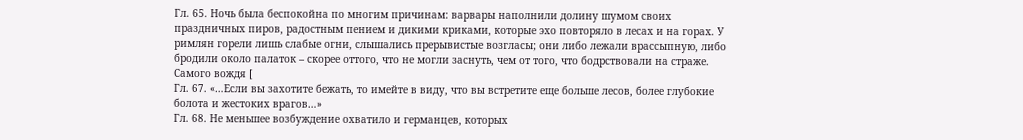Гл. 65. Ночь была беспокойна по многим причинам: варвары наполнили долину шумом своих праздничных пиров, радостным пением и дикими криками, которые эхо повторяло в лесах и на горах. У римлян горели лишь слабые огни, слышались прерывистые возгласы; они либо лежали врассыпную, либо бродили около палаток – скорее оттого, что не могли заснуть, чем от того, что бодрствовали на страже. Самого вождя [
Гл. 67. «…Если вы захотите бежать, то имейте в виду, что вы встретите еще больше лесов, более глубокие болота и жестоких врагов…»
Гл. 68. Не меньшее возбуждение охватило и германцев, которых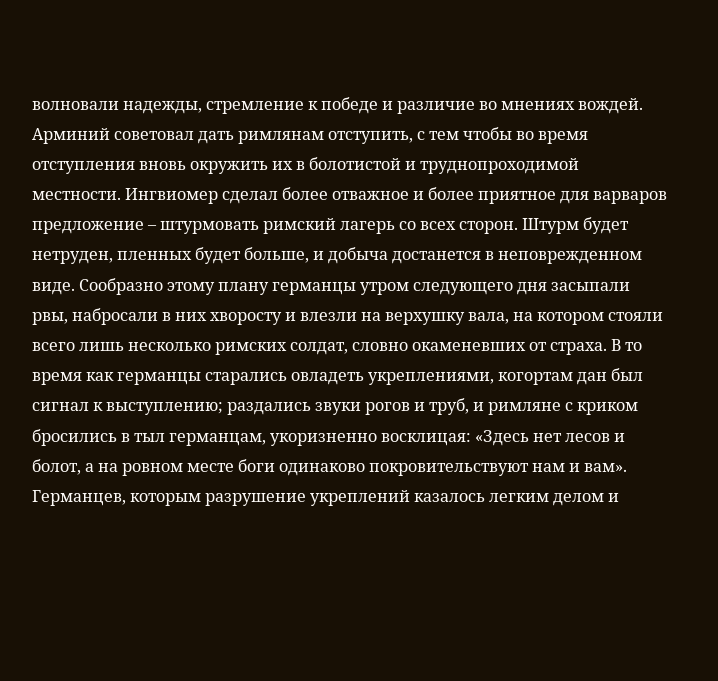волновали надежды, стремление к победе и различие во мнениях вождей. Арминий советовал дать римлянам отступить, с тем чтобы во время отступления вновь окружить их в болотистой и труднопроходимой местности. Ингвиомер сделал более отважное и более приятное для варваров предложение – штурмовать римский лагерь со всех сторон. Штурм будет нетруден, пленных будет больше, и добыча достанется в неповрежденном виде. Сообразно этому плану германцы утром следующего дня засыпали рвы, набросали в них хворосту и влезли на верхушку вала, на котором стояли всего лишь несколько римских солдат, словно окаменевших от страха. В то время как германцы старались овладеть укреплениями, когортам дан был сигнал к выступлению; раздались звуки рогов и труб, и римляне с криком бросились в тыл германцам, укоризненно восклицая: «Здесь нет лесов и болот, а на ровном месте боги одинаково покровительствуют нам и вам». Германцев, которым разрушение укреплений казалось легким делом и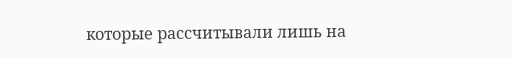которые рассчитывали лишь на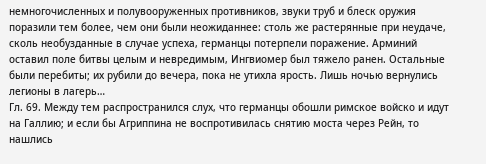немногочисленных и полувооруженных противников, звуки труб и блеск оружия поразили тем более, чем они были неожиданнее: столь же растерянные при неудаче, сколь необузданные в случае успеха, германцы потерпели поражение. Арминий оставил поле битвы целым и невредимым, Ингвиомер был тяжело ранен. Остальные были перебиты; их рубили до вечера, пока не утихла ярость. Лишь ночью вернулись легионы в лагерь…
Гл. 69. Между тем распространился слух, что германцы обошли римское войско и идут на Галлию; и если бы Агриппина не воспротивилась снятию моста через Рейн, то нашлись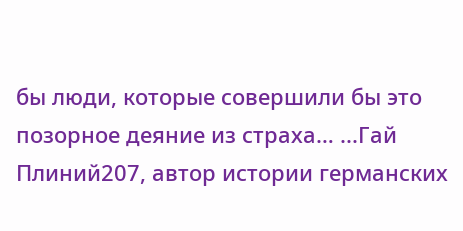бы люди, которые совершили бы это позорное деяние из страха… ...Гай Плиний207, автор истории германских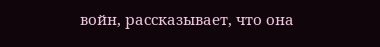войн, рассказывает, что она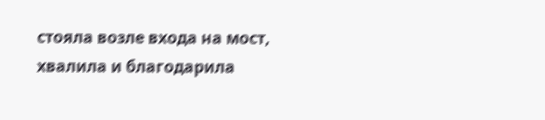стояла возле входа на мост, хвалила и благодарила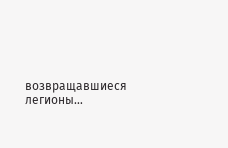возвращавшиеся легионы…